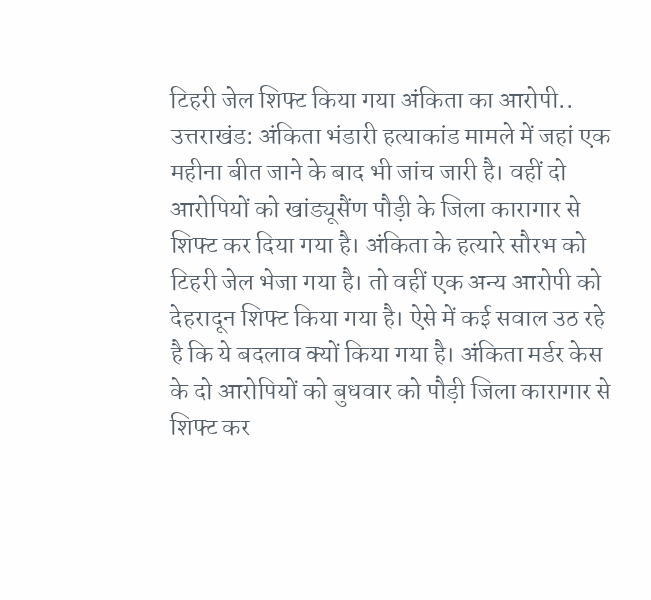टिहरी जेल शिफ्ट किया गया अंकिता का आरोपी..
उत्तराखंड: अंकिता भंडारी हत्याकांड मामले में जहां एक महीना बीत जाने के बाद भी जांच जारी है। वहीं दो आरोपियों को खांड्यूसैंण पौड़ी के जिला कारागार से शिफ्ट कर दिया गया है। अंकिता के हत्यारे सौरभ को टिहरी जेल भेजा गया है। तो वहीं एक अन्य आरोपी को देहरादून शिफ्ट किया गया है। ऐसे में कई सवाल उठ रहे है कि ये बदलाव क्यों किया गया है। अंकिता मर्डर केस के दो आरोपियों को बुधवार को पौड़ी जिला कारागार से शिफ्ट कर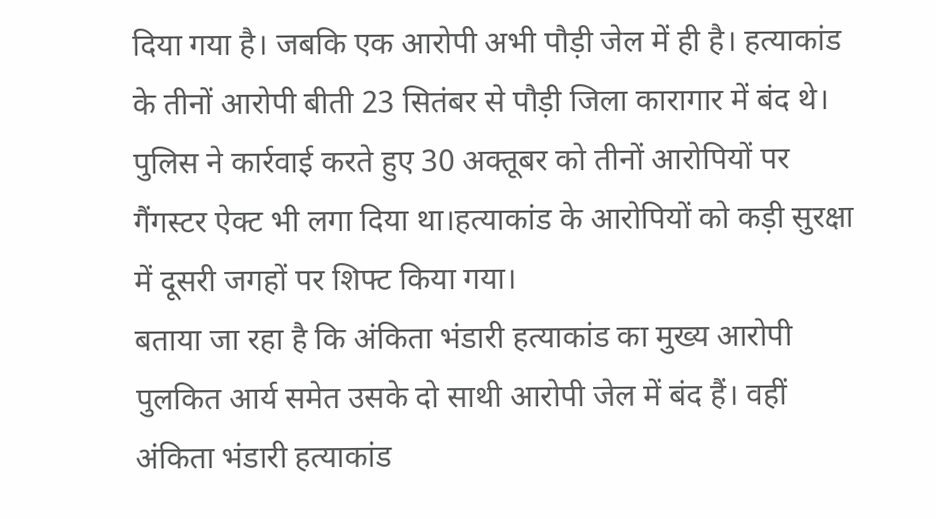दिया गया है। जबकि एक आरोपी अभी पौड़ी जेल में ही है। हत्याकांड के तीनों आरोपी बीती 23 सितंबर से पौड़ी जिला कारागार में बंद थे। पुलिस ने कार्रवाई करते हुए 30 अक्तूबर को तीनों आरोपियों पर गैंगस्टर ऐक्ट भी लगा दिया था।हत्याकांड के आरोपियों को कड़ी सुरक्षा में दूसरी जगहों पर शिफ्ट किया गया।
बताया जा रहा है कि अंकिता भंडारी हत्याकांड का मुख्य आरोपी पुलकित आर्य समेत उसके दो साथी आरोपी जेल में बंद हैं। वहीं अंकिता भंडारी हत्याकांड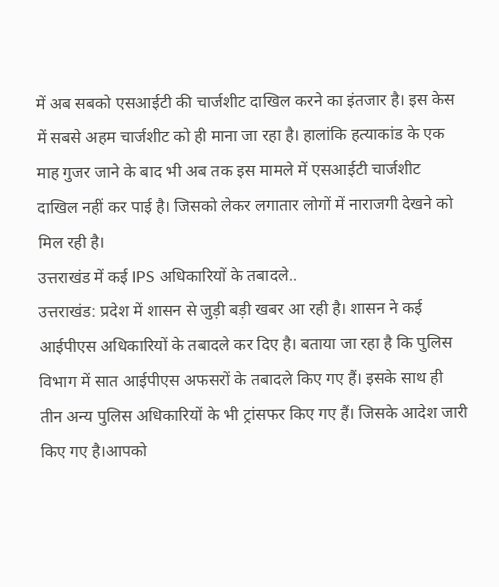में अब सबको एसआईटी की चार्जशीट दाखिल करने का इंतजार है। इस केस में सबसे अहम चार्जशीट को ही माना जा रहा है। हालांकि हत्याकांड के एक माह गुजर जाने के बाद भी अब तक इस मामले में एसआईटी चार्जशीट दाखिल नहीं कर पाई है। जिसको लेकर लगातार लोगों में नाराजगी देखने को मिल रही है।
उत्तराखंड में कई IPS अधिकारियों के तबादले..
उत्तराखंड: प्रदेश में शासन से जुड़ी बड़ी खबर आ रही है। शासन ने कई आईपीएस अधिकारियों के तबादले कर दिए है। बताया जा रहा है कि पुलिस विभाग में सात आईपीएस अफसरों के तबादले किए गए हैं। इसके साथ ही तीन अन्य पुलिस अधिकारियों के भी ट्रांसफर किए गए हैं। जिसके आदेश जारी किए गए है।आपको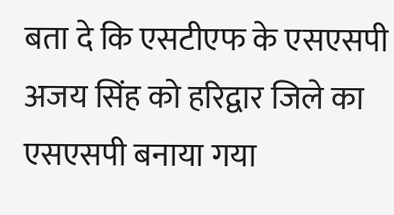बता दे कि एसटीएफ के एसएसपी अजय सिंह को हरिद्वार जिले का एसएसपी बनाया गया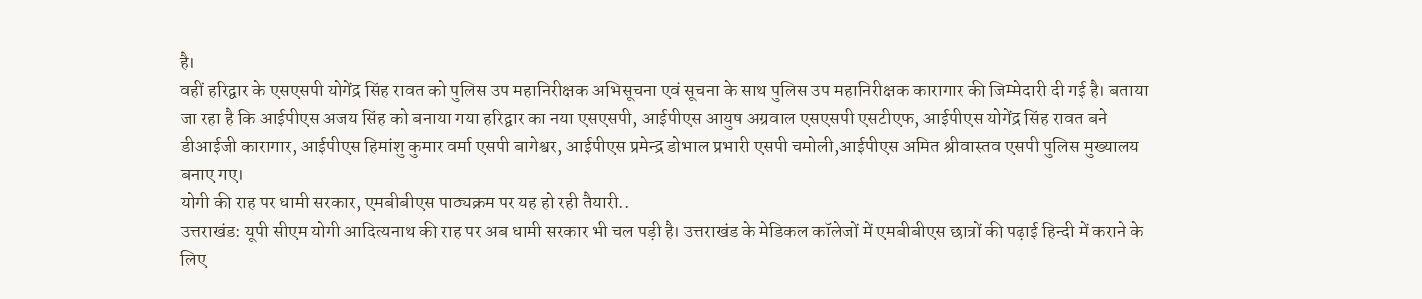है।
वहीं हरिद्वार के एसएसपी योगेंद्र सिंह रावत को पुलिस उप महानिरीक्षक अभिसूचना एवं सूचना के साथ पुलिस उप महानिरीक्षक कारागार की जिम्मेदारी दी गई है। बताया जा रहा है कि आईपीएस अजय सिंह को बनाया गया हरिद्वार का नया एसएसपी, आईपीएस आयुष अग्रवाल एसएसपी एसटीएफ, आईपीएस योगेंद्र सिंह रावत बने डीआईजी कारागार, आईपीएस हिमांशु कुमार वर्मा एसपी बागेश्वर, आईपीएस प्रमेन्द्र डोभाल प्रभारी एसपी चमोली,आईपीएस अमित श्रीवास्तव एसपी पुलिस मुख्यालय बनाए गए।
योगी की राह पर धामी सरकार, एमबीबीएस पाठ्यक्रम पर यह हो रही तैयारी..
उत्तराखंड: यूपी सीएम योगी आदित्यनाथ की राह पर अब धामी सरकार भी चल पड़ी है। उत्तराखंड के मेडिकल कॉलेजों में एमबीबीएस छात्रों की पढ़ाई हिन्दी में कराने के लिए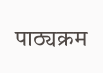पाठ्यक्रम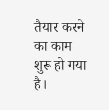तैयार करने का काम शुरू हो गया है।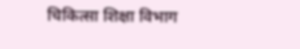चिकित्सा शिक्षा विभाग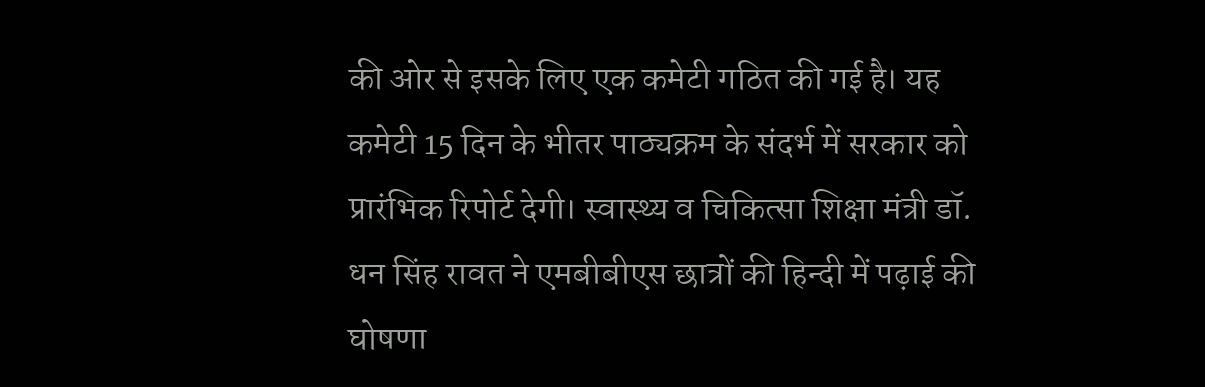की ओर से इसके लिए एक कमेटी गठित की गई है। यह कमेटी 15 दिन के भीतर पाठ्यक्रम के संदर्भ में सरकार को प्रारंभिक रिपोर्ट देगी। स्वास्थ्य व चिकित्सा शिक्षा मंत्री डॉ. धन सिंह रावत ने एमबीबीएस छात्रों की हिन्दी में पढ़ाई की घोषणा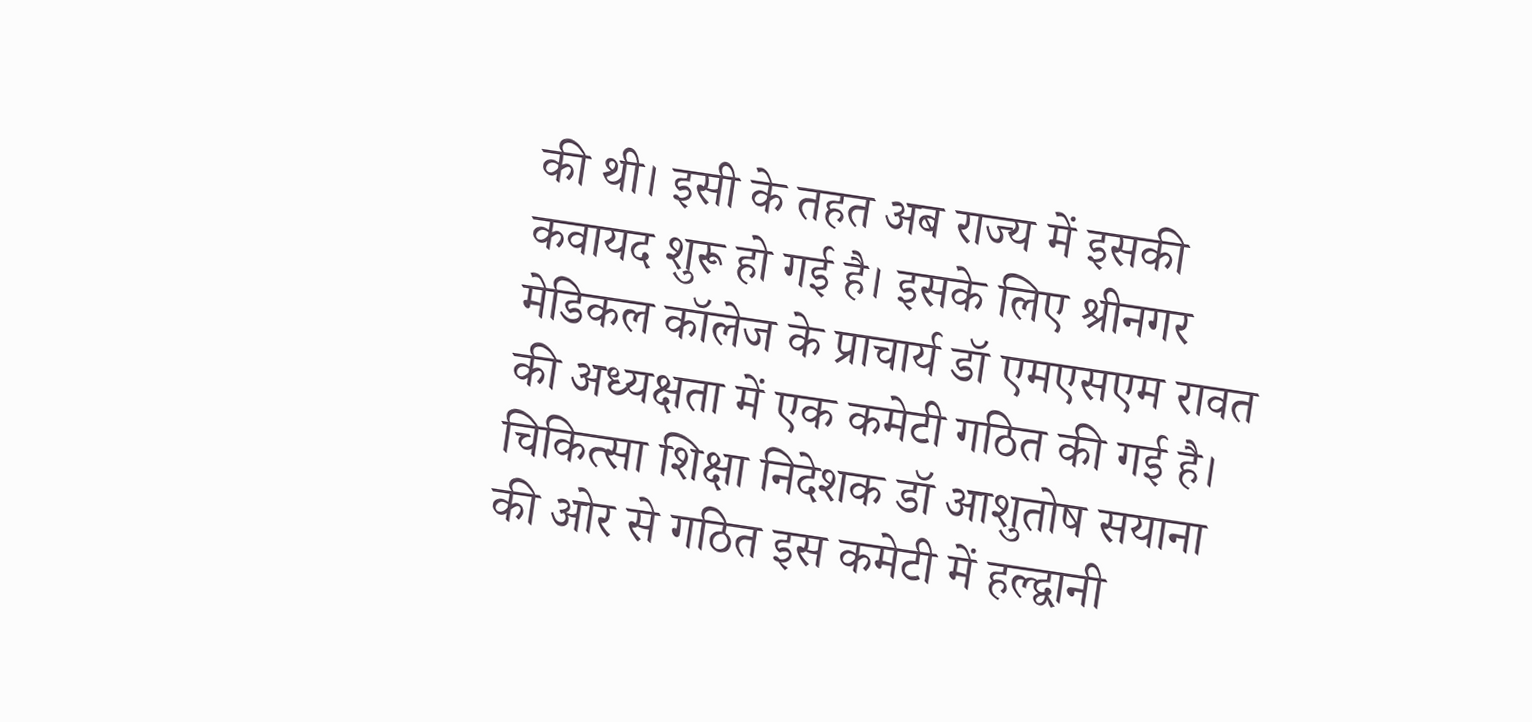की थी। इसी के तहत अब राज्य में इसकी कवायद शुरू हो गई है। इसके लिए श्रीनगर मेडिकल कॉलेज के प्राचार्य डॉ एमएसएम रावत की अध्यक्षता में एक कमेटी गठित की गई है।
चिकित्सा शिक्षा निदेशक डॉ आशुतोष सयाना की ओर से गठित इस कमेटी में हल्द्वानी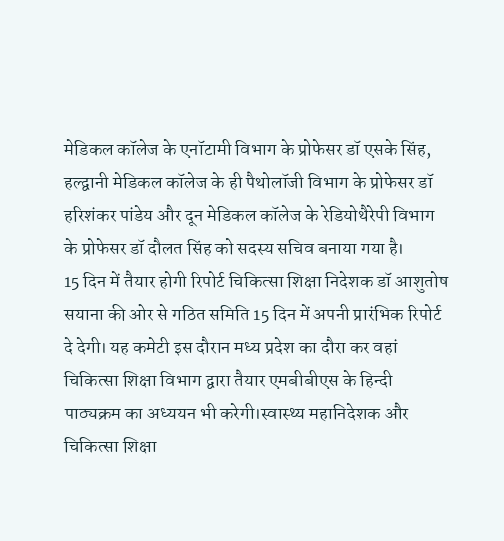मेडिकल कॉलेज के एनॉटामी विभाग के प्रोफेसर डॉ एसके सिंह, हल्द्वानी मेडिकल कॉलेज के ही पैथोलॉजी विभाग के प्रोफेसर डॉ हरिशंकर पांडेय और दून मेडिकल कॉलेज के रेडियोथैरेपी विभाग के प्रोफेसर डॉ दौलत सिंह को सदस्य सचिव बनाया गया है।
15 दिन में तैयार होगी रिपोर्ट चिकित्सा शिक्षा निदेशक डॉ आशुतोष सयाना की ओर से गठित समिति 15 दिन में अपनी प्रारंभिक रिपोर्ट दे देगी। यह कमेटी इस दौरान मध्य प्रदेश का दौरा कर वहां चिकित्सा शिक्षा विभाग द्वारा तैयार एमबीबीएस के हिन्दी पाठ्यक्रम का अध्ययन भी करेगी।स्वास्थ्य महानिदेशक और चिकित्सा शिक्षा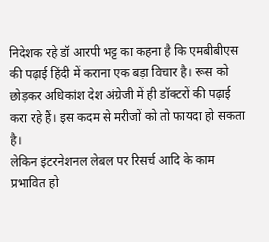निदेशक रहे डॉ आरपी भट्ट का कहना है कि एमबीबीएस की पढ़ाई हिंदी में कराना एक बड़ा विचार है। रूस को छोड़कर अधिकांश देश अंग्रेजी में ही डॉक्टरों की पढ़ाई करा रहे हैं। इस कदम से मरीजों को तो फायदा हो सकता है।
लेकिन इंटरनेशनल लेबल पर रिसर्च आदि के काम प्रभावित हो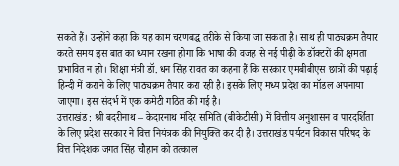सकते हैं। उन्होंने कहा कि यह काम चरणबद्ध तरीके से किया जा सकता है। साथ ही पाठ्यक्रम तैयार करते समय इस बात का ध्यान रखना होगा कि भाषा की वजह से नई पीढ़ी के डॉक्टरों की क्षमता प्रभावित न हो। शिक्षा मंत्री डॉ. धन सिंह रावत का कहना हैं कि सरकार एमबीबीएस छात्रों की पढ़ाई हिन्दी में कराने के लिए पाठ्यक्रम तैयार करा रही है। इसके लिए मध्य प्रदेश का मॉडल अपनाया जाएगा। इस संदर्भ में एक कमेटी गठित की गई है।
उत्तराखंड : श्री बदरीनाथ – केदारनाथ मंदिर समिति (बीकेटीसी) में वित्तीय अनुशासन व पारदर्शिता के लिए प्रदेश सरकार ने वित्त नियंत्रक की नियुक्ति कर दी है। उत्तराखंड पर्यटन विकास परिषद के वित्त निदेशक जगत सिंह चौहान को तत्काल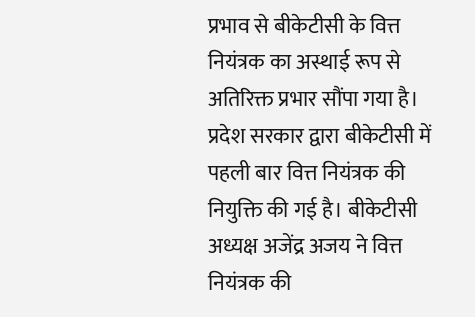प्रभाव से बीकेटीसी के वित्त नियंत्रक का अस्थाई रूप से अतिरिक्त प्रभार सौंपा गया है। प्रदेश सरकार द्वारा बीकेटीसी में पहली बार वित्त नियंत्रक की नियुक्ति की गई है। बीकेटीसी अध्यक्ष अजेंद्र अजय ने वित्त नियंत्रक की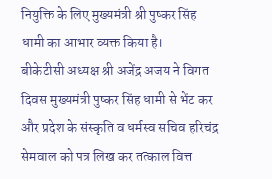नियुक्ति के लिए मुख्यमंत्री श्री पुष्कर सिंह धामी का आभार व्यक्त किया है।
बीकेटीसी अध्यक्ष श्री अजेंद्र अजय ने विगत दिवस मुख्यमंत्री पुष्कर सिंह धामी से भेंट कर और प्रदेश के संस्कृति व धर्मस्व सचिव हरिचंद्र सेमवाल को पत्र लिख कर तत्काल वित्त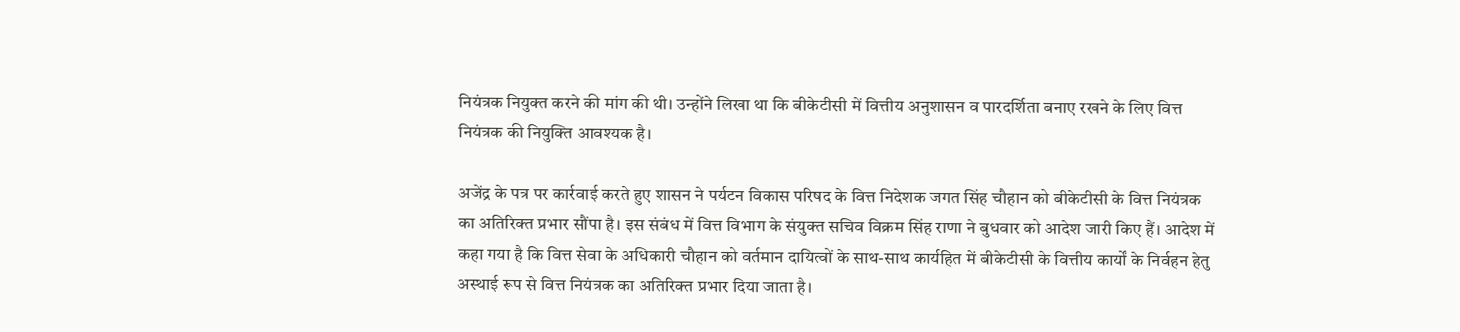नियंत्रक नियुक्त करने की मांग की थी। उन्होंने लिखा था कि बीकेटीसी में वित्तीय अनुशासन व पारदर्शिता बनाए रखने के लिए वित्त नियंत्रक की नियुक्ति आवश्यक है।

अजेंद्र के पत्र पर कार्रवाई करते हुए शासन ने पर्यटन विकास परिषद के वित्त निदेशक जगत सिंह चौहान को बीकेटीसी के वित्त नियंत्रक का अतिरिक्त प्रभार सौंपा है। इस संबंध में वित्त विभाग के संयुक्त सचिव विक्रम सिंह राणा ने बुधवार को आदेश जारी किए हैं। आदेश में कहा गया है कि वित्त सेवा के अधिकारी चौहान को वर्तमान दायित्वों के साथ-साथ कार्यहित में बीकेटीसी के वित्तीय कार्यों के निर्वहन हेतु अस्थाई रूप से वित्त नियंत्रक का अतिरिक्त प्रभार दिया जाता है।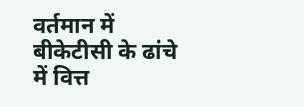वर्तमान में बीकेटीसी के ढांचे में वित्त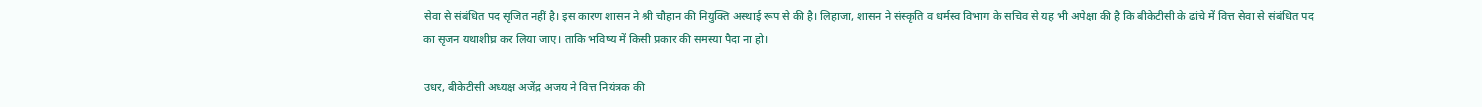सेवा से संबंधित पद सृजित नहीं है। इस कारण शासन ने श्री चौहान की नियुक्ति अस्थाई रूप से की है। लिहाजा, शासन ने संस्कृति व धर्मस्व विभाग के सचिव से यह भी अपेक्षा की है कि बीकेटीसी के ढांचे में वित्त सेवा से संबंधित पद का सृजन यथाशीघ्र कर लिया जाए। ताकि भविष्य में किसी प्रकार की समस्या पैदा ना हो।

उधर, बीकेटीसी अध्यक्ष अजेंद्र अजय ने वित्त नियंत्रक की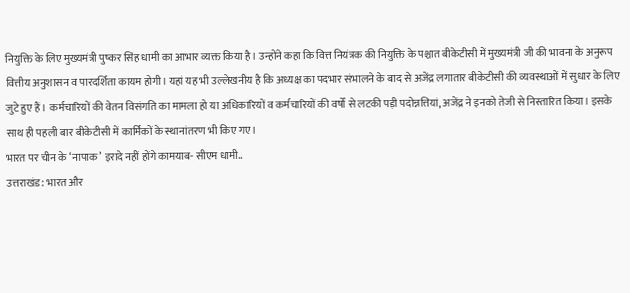नियुक्ति के लिए मुख्यमंत्री पुष्कर सिंह धामी का आभार व्यक्त किया है। उन्होंने कहा कि वित्त नियंत्रक की नियुक्ति के पश्चात बीकेटीसी में मुख्यमंत्री जी की भावना के अनुरूप वित्तीय अनुशासन व पारदर्शिता कायम होगी। यहां यह भी उल्लेखनीय है कि अध्यक्ष का पदभार संभालने के बाद से अजेंद्र लगातार बीकेटीसी की व्यवस्थाओं में सुधार के लिए जुटे हुए हैं। कर्मचारियों की वेतन विसंगति का मामला हो या अधिकारियों व कर्मचारियों की वर्षों से लटकी पड़ी पदोन्नत्तियां, अजेंद्र ने इनको तेजी से निस्तारित किया। इसके साथ ही पहली बार बीकेटीसी में कार्मिकों के स्थानांतरण भी किए गए।
भारत पर चीन के ‘नापाक’ इरादे नहीं होंगे कामयाब- सीएम धामी..
उत्तराखंड: भारत और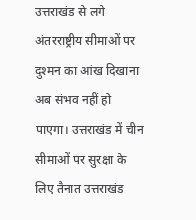उत्तराखंड से लगे अंतरराष्ट्रीय सीमाओं पर दुश्मन का आंख दिखाना अब संभव नहीं हो पाएगा। उत्तराखंड में चीन सीमाओं पर सुरक्षा के लिए तैनात उत्तराखंड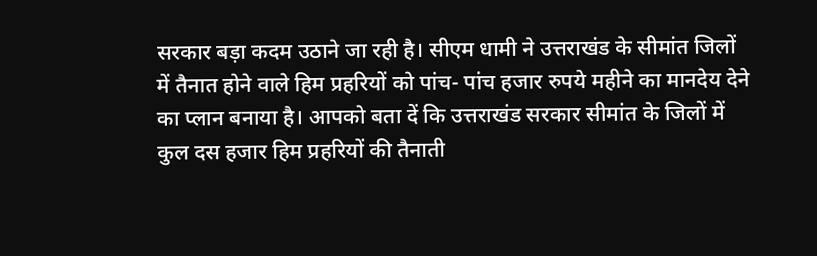सरकार बड़ा कदम उठाने जा रही है। सीएम धामी ने उत्तराखंड के सीमांत जिलों में तैनात होने वाले हिम प्रहरियों को पांच- पांच हजार रुपये महीने का मानदेय देने का प्लान बनाया है। आपको बता दें कि उत्तराखंड सरकार सीमांत के जिलों में कुल दस हजार हिम प्रहरियों की तैनाती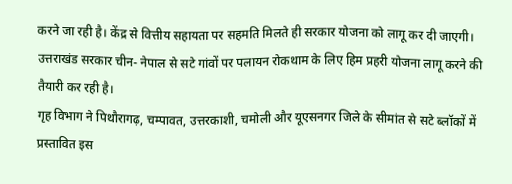करने जा रही है। केंद्र से वित्तीय सहायता पर सहमति मिलते ही सरकार योजना को लागू कर दी जाएगी। उत्तराखंड सरकार चीन- नेपाल से सटे गांवों पर पलायन रोकथाम के लिए हिम प्रहरी योजना लागू करने की तैयारी कर रही है।
गृह विभाग ने पिथौरागढ़, चम्पावत, उत्तरकाशी, चमोली और यूएसनगर जिले के सीमांत से सटे ब्लॉकों में प्रस्तावित इस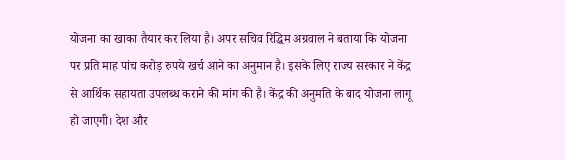योजना का खाका तैयार कर लिया है। अपर सचिव रिद्धिम अग्रवाल ने बताया कि योजना पर प्रति माह पांच करोड़ रुपये खर्च आने का अनुमान है। इसके लिए राज्य सरकार ने केंद्र से आर्थिक सहायता उपलब्ध कराने की मांग की है। केंद्र की अनुमति के बाद योजना लागू हो जाएगी। देश और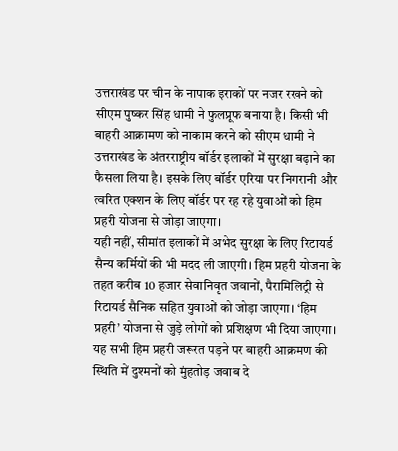उत्तराखंड पर चीन के नापाक इराकों पर नजर रखने को सीएम पुष्कर सिंह धामी ने फुलप्रूफ बनाया है। किसी भी बाहरी आक्रामण को नाकाम करने को सीएम धामी ने उत्तराखंड के अंतरराष्ट्रीय बॉर्डर इलाकों में सुरक्षा बढ़ाने का फैसला लिया है। इसके लिए बॉर्डर एरिया पर निगरानी और त्वरित एक्शन के लिए बॉर्डर पर रह रहे युवाओं को हिम प्रहरी योजना से जोड़ा जाएगा।
यही नहीं, सीमांत इलाकों में अभेद सुरक्षा के लिए रिटायर्ड सैन्य कर्मियों की भी मदद ली जाएगी। हिम प्रहरी योजना के तहत करीब 10 हजार सेवानिवृत जवानों, पैरामिलिट्री से रिटायर्ड सैनिक सहित युवाओं को जोड़ा जाएगा। ‘हिम प्रहरी’ योजना से जुड़े लोगों को प्रशिक्षण भी दिया जाएगा। यह सभी हिम प्रहरी जरूरत पड़ने पर बाहरी आक्रमण की स्थिति में दुश्मनों को मुंहतोड़ जवाब दे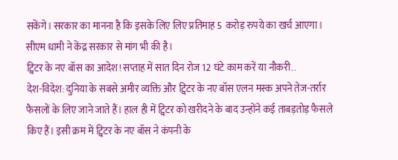सकेंगे। सरकार का मानना है कि इसके लिए लिए प्रतिमाह 5 करोड़ रुपये का खर्च आएगा। सीएम धामी ने केंद्र सरकार से मांग भी की है।
ट्विटर के नए बॉस का आदेश! सप्ताह में सात दिन रोज 12 घंटे काम करें या नौकरी..
देश-विदेश: दुनिया के सबसे अमीर व्यक्ति और ट्विटर के नए बॉस एलन मस्क अपने तेज-तर्रार फैसलों के लिए जाने जाते हैं। हाल ही में ट्विटर को खरीदने के बाद उन्होंने कई ताबड़तोड़ फैसले किए हैं। इसी क्रम में ट्विटर के नए बॉस ने कंपनी के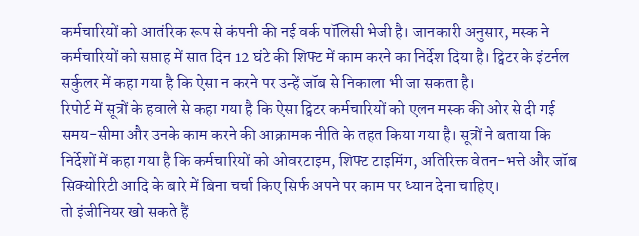कर्मचारियों को आतंरिक रूप से कंपनी की नई वर्क पॉलिसी भेजी है। जानकारी अनुसार, मस्क ने कर्मचारियों को सप्ताह में सात दिन 12 घंटे की शिफ्ट में काम करने का निर्देश दिया है। ट्विटर के इंटर्नल सर्कुलर में कहा गया है कि ऐसा न करने पर उन्हें जॉब से निकाला भी जा सकता है।
रिपोर्ट में सूत्रों के हवाले से कहा गया है कि ऐसा ट्विटर कर्मचारियों को एलन मस्क की ओर से दी गई समय-सीमा और उनके काम करने की आक्रामक नीति के तहत किया गया है। सूत्रों ने बताया कि निर्देशों में कहा गया है कि कर्मचारियों को ओवरटाइम, शिफ्ट टाइमिंग, अतिरिक्त वेतन-भत्ते और जॉब सिक्योरिटी आदि के बारे में बिना चर्चा किए सिर्फ अपने पर काम पर ध्यान देना चाहिए।
तो इंजीनियर खो सकते हैं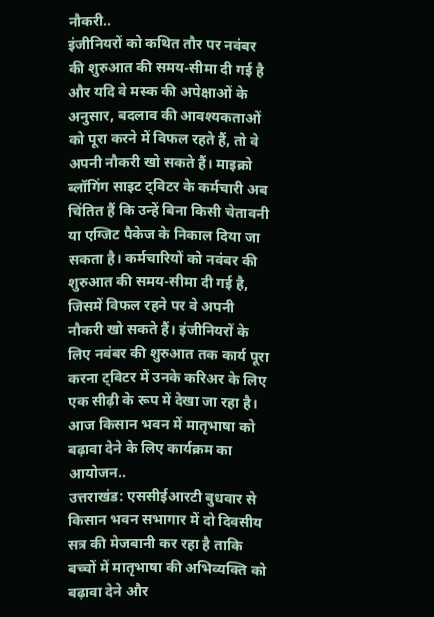नौकरी..
इंजीनियरों को कथित तौर पर नवंबर की शुरुआत की समय-सीमा दी गई है और यदि वे मस्क की अपेक्षाओं के अनुसार, बदलाव की आवश्यकताओं को पूरा करने में विफल रहते हैं, तो वे अपनी नौकरी खो सकते हैं। माइक्रो ब्लॉगिंग साइट ट्विटर के कर्मचारी अब चिंतित हैं कि उन्हें बिना किसी चेतावनी या एग्जिट पैकेज के निकाल दिया जा सकता है। कर्मचारियों को नवंबर की शुरुआत की समय-सीमा दी गई है, जिसमें विफल रहने पर वे अपनी नौकरी खो सकते हैं। इंजीनियरों के लिए नवंबर की शुरुआत तक कार्य पूरा करना ट्विटर में उनके करिअर के लिए एक सीढ़ी के रूप में देखा जा रहा है।
आज किसान भवन में मातृभाषा को बढ़ावा देने के लिए कार्यक्रम का आयोजन..
उत्तराखंड: एससीईआरटी बुधवार से किसान भवन सभागार में दो दिवसीय सत्र की मेजबानी कर रहा है ताकि बच्चों में मातृभाषा की अभिव्यक्ति को बढ़ावा देने और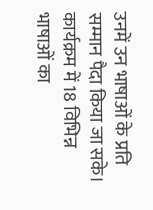उनमें उन भाषाओं के प्रति सम्मान पैदा किया जा सके। कार्यक्रम में 18 विभिन्न भाषाओं का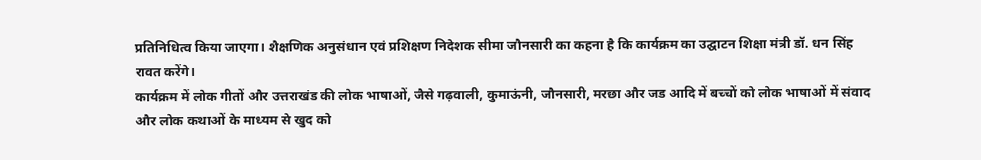प्रतिनिधित्व किया जाएगा। शैक्षणिक अनुसंधान एवं प्रशिक्षण निदेशक सीमा जौनसारी का कहना है कि कार्यक्रम का उद्घाटन शिक्षा मंत्री डॉ. धन सिंह रावत करेंगे।
कार्यक्रम में लोक गीतों और उत्तराखंड की लोक भाषाओं, जैसे गढ़वाली, कुमाऊंनी, जौनसारी, मरछा और जड आदि में बच्चों को लोक भाषाओं में संवाद और लोक कथाओं के माध्यम से खुद को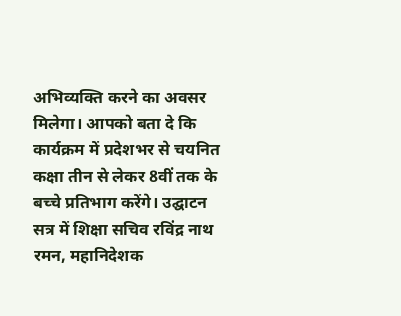अभिव्यक्ति करने का अवसर मिलेगा। आपको बता दे कि कार्यक्रम में प्रदेशभर से चयनित कक्षा तीन से लेकर 8वीं तक के बच्चे प्रतिभाग करेंगे। उद्घाटन सत्र में शिक्षा सचिव रविंद्र नाथ रमन, महानिदेशक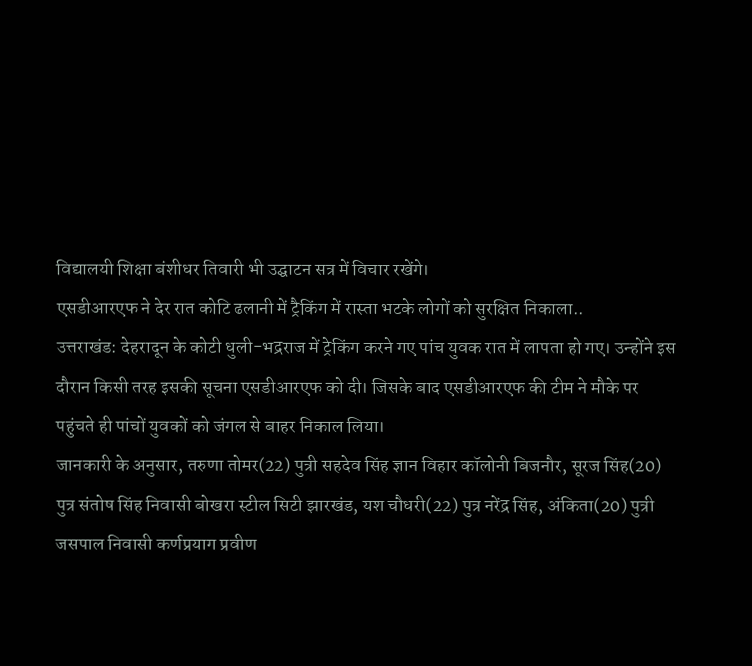विद्यालयी शिक्षा बंशीधर तिवारी भी उद्घाटन सत्र में विचार रखेंगे।
एसडीआरएफ ने देर रात कोटि ढलानी में ट्रैकिंग में रास्ता भटके लोगों को सुरक्षित निकाला..
उत्तराखंड: देहरादून के कोटी धुली-भद्रराज में ट्रेकिंग करने गए पांच युवक रात में लापता हो गए। उन्होंने इस दौरान किसी तरह इसकी सूचना एसडीआरएफ को दी। जिसके बाद एसडीआरएफ की टीम ने मौके पर पहुंचते ही पांचों युवकों को जंगल से बाहर निकाल लिया।
जानकारी के अनुसार, तरुणा तोमर(22) पुत्री सहदेव सिंह ज्ञान विहार कॉलोनी बिजनौर, सूरज सिंह(20) पुत्र संतोष सिंह निवासी बोखरा स्टील सिटी झारखंड, यश चौधरी(22) पुत्र नरेंद्र सिंह, अंकिता(20) पुत्री जसपाल निवासी कर्णप्रयाग प्रवीण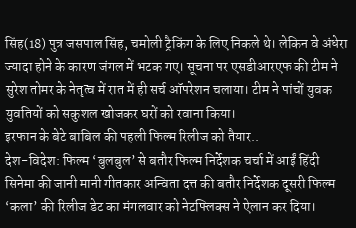सिंह(18) पुत्र जसपाल सिंह, चमोली ट्रैकिंग के लिए निकले थे। लेकिन वे अंधेरा ज्यादा होने के कारण जंगल में भटक गए। सूचना पर एसडीआरएफ की टीम ने सुरेश तोमर के नेतृत्व में रात में ही सर्च ऑपरेशन चलाया। टीम ने पांचों युवक युवतियों को सकुशल खोजकर घरों को रवाना किया।
इरफान के बेटे बाबिल की पहली फिल्म रिलीज को तैयार..
देश-विदेश: फिल्म ‘बुलबुल’ से बतौर फिल्म निर्देशक चर्चा में आईं हिंदी सिनेमा की जानी मानी गीतकार अन्विता दत्त की बतौर निर्देशक दूसरी फिल्म ‘कला’ की रिलीज डेट का मंगलवार को नेटफ्लिक्स ने ऐलान कर दिया।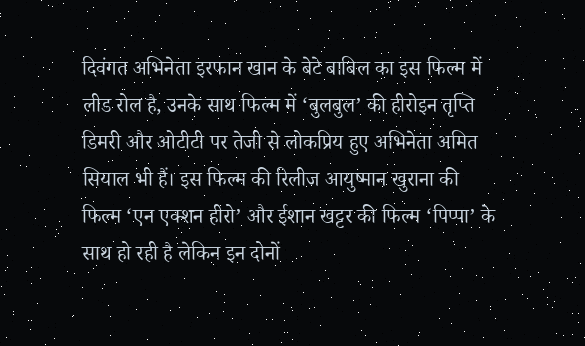दिवंगत अभिनेता इरफान खान के बेटे बाबिल का इस फिल्म में लीड रोल है, उनके साथ फिल्म में ‘बुलबुल’ की हीरोइन तृप्ति डिमरी और ओटीटी पर तेजी से लोकप्रिय हुए अभिनेता अमित सियाल भी हैं। इस फिल्म की रिलीज आयुष्मान खुराना की फिल्म ‘एन एक्शन हीरो’ और ईशान खट्टर की फिल्म ‘पिप्पा’ के साथ हो रही है लेकिन इन दोनों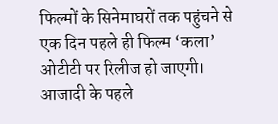फिल्मों के सिनेमाघरों तक पहुंचने से एक दिन पहले ही फिल्म ‘कला’ ओटीटी पर रिलीज हो जाएगी।
आजादी के पहले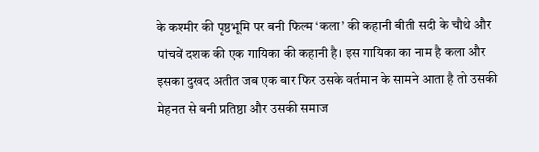के कश्मीर की पृष्ठभूमि पर बनी फिल्म ‘कला’ की कहानी बीती सदी के चौथे और पांचवें दशक की एक गायिका की कहानी है। इस गायिका का नाम है कला और इसका दुखद अतीत जब एक बार फिर उसके वर्तमान के सामने आता है तो उसकी मेहनत से बनी प्रतिष्ठा और उसकी समाज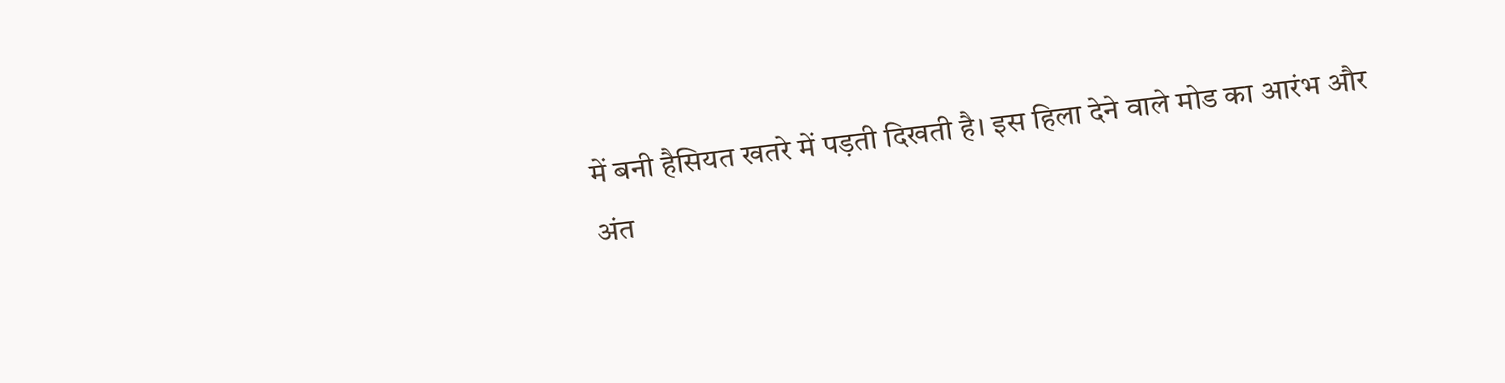में बनी हैसियत खतरे में पड़ती दिखती है। इस हिला देने वाले मोड का आरंभ और अंत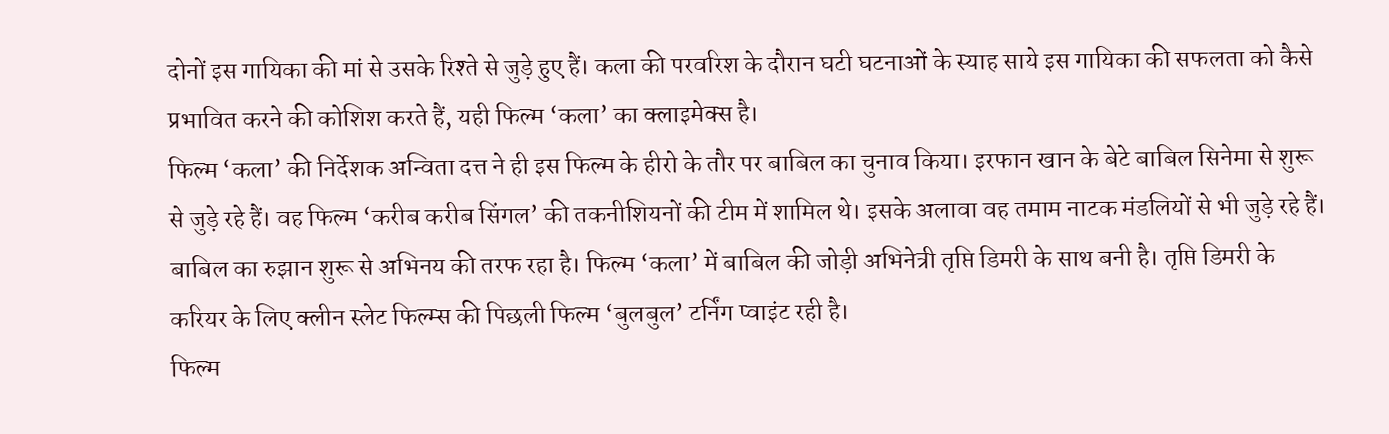दोनों इस गायिका की मां से उसके रिश्ते से जुड़े हुए हैं। कला की परवरिश के दौरान घटी घटनाओं के स्याह साये इस गायिका की सफलता को कैसे प्रभावित करने की कोशिश करते हैं, यही फिल्म ‘कला’ का क्लाइमेक्स है।
फिल्म ‘कला’ की निर्देशक अन्विता दत्त ने ही इस फिल्म के हीरो के तौर पर बाबिल का चुनाव किया। इरफान खान के बेटे बाबिल सिनेमा से शुरू से जुड़े रहे हैं। वह फिल्म ‘करीब करीब सिंगल’ की तकनीशियनों की टीम में शामिल थे। इसके अलावा वह तमाम नाटक मंडलियों से भी जुड़े रहे हैं। बाबिल का रुझान शुरू से अभिनय की तरफ रहा है। फिल्म ‘कला’ में बाबिल की जोड़ी अभिनेत्री तृप्ति डिमरी के साथ बनी है। तृप्ति डिमरी के करियर के लिए क्लीन स्लेट फिल्म्स की पिछली फिल्म ‘बुलबुल’ टर्निंग प्वाइंट रही है।
फिल्म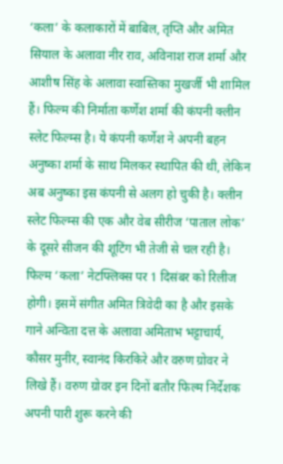‘कला’ के कलाकारों में बाबिल, तृप्ति और अमित सियाल के अलावा नीर राव, अविनाश राज शर्मा और आशीष सिंह के अलावा स्वास्तिका मुखर्जी भी शामिल हैं। फिल्म की निर्माता कर्णेश शर्मा की कंपनी क्लीन स्लेट फिल्म्स है। ये कंपनी कर्णेश ने अपनी बहन अनुष्का शर्मा के साथ मिलकर स्थापित की थी, लेकिन अब अनुष्का इस कंपनी से अलग हो चुकी है। क्लीन स्लेट फिल्म्स की एक और वेब सीरीज ‘पाताल लोक’ के दूसरे सीजन की शूटिंग भी तेजी से चल रही है।
फिल्म ‘कला’ नेटफ्लिक्स पर 1 दिसंबर को रिलीज होगी। इसमें संगीत अमित त्रिवेदी का है और इसके गाने अन्विता दत्त के अलावा अमिताभ भट्टाचार्य, कौसर मुनीर, स्वानंद किरकिरे और वरुण ग्रोवर ने लिखे हैं। वरुण ग्रोवर इन दिनों बतौर फिल्म निर्देशक अपनी पारी शुरू करने की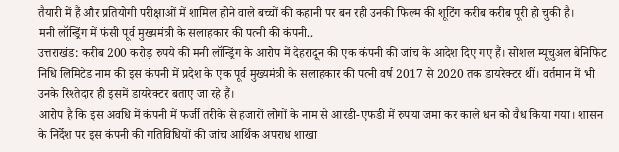तैयारी में हैं और प्रतियोगी परीक्षाओं में शामिल होने वाले बच्चों की कहानी पर बन रही उनकी फिल्म की शूटिंग करीब करीब पूरी हो चुकी है।
मनी लॉन्ड्रिंग में फंसी पूर्व मुख्यमंत्री के सलाहकार की पत्नी की कंपनी..
उत्तराखंड: करीब 200 करोड़ रुपये की मनी लॉन्ड्रिंग के आरोप में देहरादून की एक कंपनी की जांच के आदेश दिए गए हैं। सोशल म्यूचुअल बेनिफिट निधि लिमिटेड नाम की इस कंपनी में प्रदेश के एक पूर्व मुख्यमंत्री के सलाहकार की पत्नी वर्ष 2017 से 2020 तक डायरेक्टर थीं। वर्तमान में भी उनके रिश्तेदार ही इसमें डायरेक्टर बताए जा रहे हैं।
आरोप है कि इस अवधि में कंपनी में फर्जी तरीके से हजारों लोगों के नाम से आरडी-एफडी में रुपया जमा कर काले धन को वैध किया गया। शासन के निर्देश पर इस कंपनी की गतिविधियों की जांच आर्थिक अपराध शाखा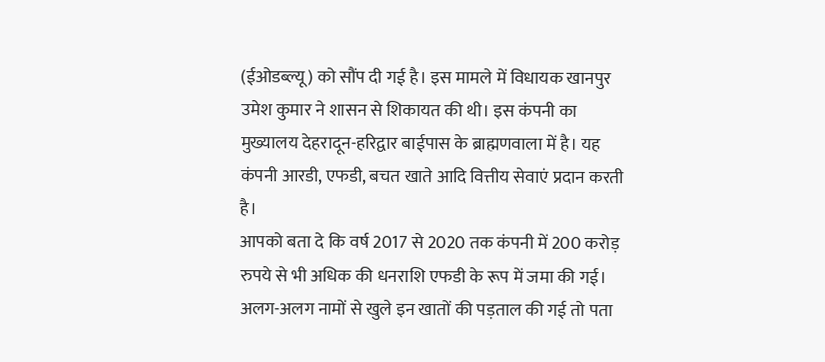(ईओडब्ल्यू) को सौंप दी गई है। इस मामले में विधायक खानपुर उमेश कुमार ने शासन से शिकायत की थी। इस कंपनी का मुख्यालय देहरादून-हरिद्वार बाईपास के ब्राह्मणवाला में है। यह कंपनी आरडी, एफडी, बचत खाते आदि वित्तीय सेवाएं प्रदान करती है।
आपको बता दे कि वर्ष 2017 से 2020 तक कंपनी में 200 करोड़ रुपये से भी अधिक की धनराशि एफडी के रूप में जमा की गई। अलग-अलग नामों से खुले इन खातों की पड़ताल की गई तो पता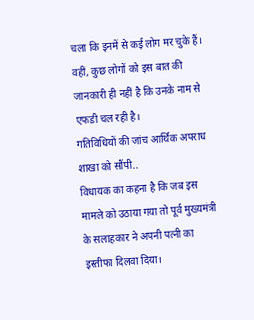चला कि इनमें से कई लोग मर चुके हैं। वहीं, कुछ लोगों को इस बात की जानकारी ही नहीं है कि उनके नाम से एफडी चल रही है।
गतिविधियों की जांच आर्थिक अपराध शाखा को सौंपी..
विधायक का कहना है कि जब इस मामले को उठाया गया तो पूर्व मुख्यमंत्री के सलाहकार ने अपनी पत्नी का इस्तीफा दिलवा दिया।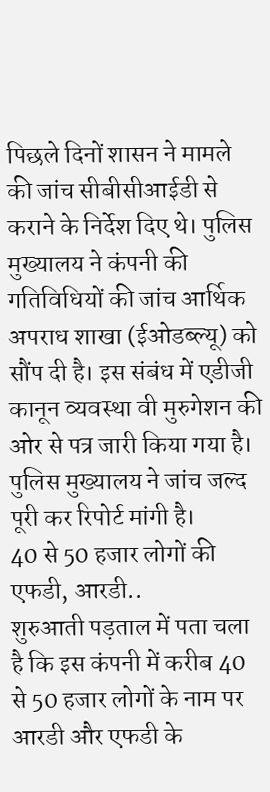पिछले दिनों शासन ने मामले की जांच सीबीसीआईडी से कराने के निर्देश दिए थे। पुलिस मुख्यालय ने कंपनी की गतिविधियों की जांच आर्थिक अपराध शाखा (ईओडब्ल्यू) को सौंप दी है। इस संबंध में एडीजी कानून व्यवस्था वी मुरुगेशन की ओर से पत्र जारी किया गया है। पुलिस मुख्यालय ने जांच जल्द पूरी कर रिपोर्ट मांगी है।
40 से 50 हजार लोगों की एफडी, आरडी..
शुरुआती पड़ताल में पता चला है कि इस कंपनी में करीब 40 से 50 हजार लोगों के नाम पर आरडी और एफडी के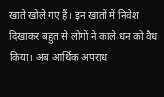खाते खोले गए हैं। इन खातों में निवेश दिखाकर बहुत से लोगों ने काले धन को वैध किया। अब आर्थिक अपराध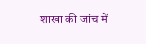शाखा की जांच में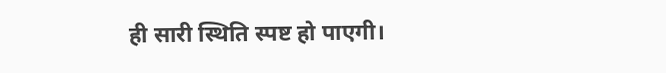ही सारी स्थिति स्पष्ट हो पाएगी।